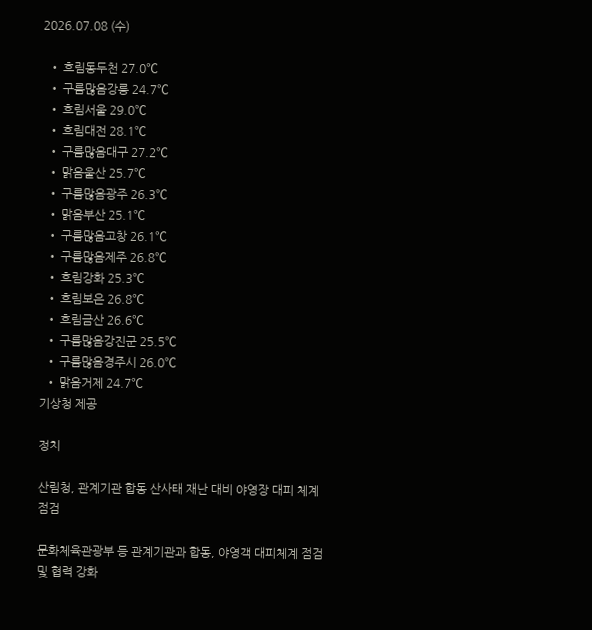2026.07.08 (수)

  • 흐림동두천 27.0℃
  • 구름많음강릉 24.7℃
  • 흐림서울 29.0℃
  • 흐림대전 28.1℃
  • 구름많음대구 27.2℃
  • 맑음울산 25.7℃
  • 구름많음광주 26.3℃
  • 맑음부산 25.1℃
  • 구름많음고창 26.1℃
  • 구름많음제주 26.8℃
  • 흐림강화 25.3℃
  • 흐림보은 26.8℃
  • 흐림금산 26.6℃
  • 구름많음강진군 25.5℃
  • 구름많음경주시 26.0℃
  • 맑음거제 24.7℃
기상청 제공

정치

산림청, 관계기관 합동 산사태 재난 대비 야영장 대피 체계 점검

문화체육관광부 등 관계기관과 합동, 야영객 대피체계 점검 및 협력 강화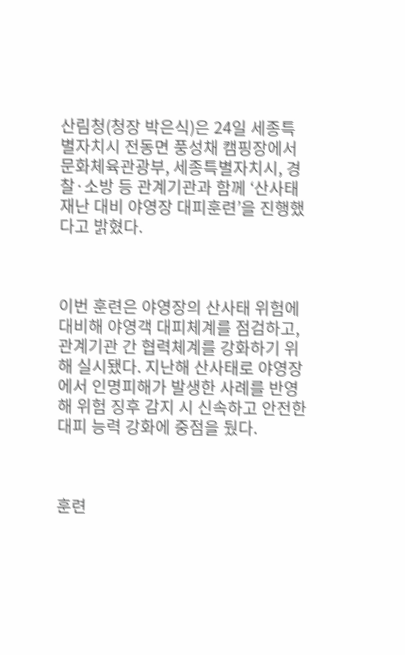산림청(청장 박은식)은 24일 세종특별자치시 전동면 풍성채 캠핑장에서 문화체육관광부, 세종특별자치시, 경찰·소방 등 관계기관과 함께 ‘산사태 재난 대비 야영장 대피훈련’을 진행했다고 밝혔다.



이번 훈련은 야영장의 산사태 위험에 대비해 야영객 대피체계를 점검하고, 관계기관 간 협력체계를 강화하기 위해 실시됐다. 지난해 산사태로 야영장에서 인명피해가 발생한 사례를 반영해 위험 징후 감지 시 신속하고 안전한 대피 능력 강화에 중점을 뒀다.



훈련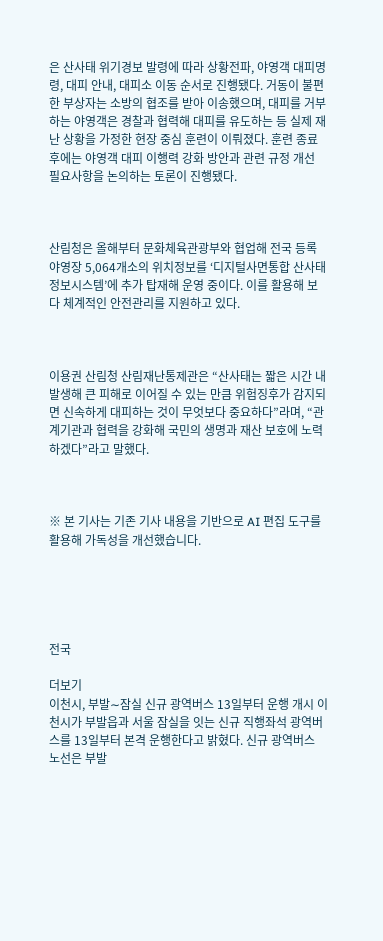은 산사태 위기경보 발령에 따라 상황전파, 야영객 대피명령, 대피 안내, 대피소 이동 순서로 진행됐다. 거동이 불편한 부상자는 소방의 협조를 받아 이송했으며, 대피를 거부하는 야영객은 경찰과 협력해 대피를 유도하는 등 실제 재난 상황을 가정한 현장 중심 훈련이 이뤄졌다. 훈련 종료 후에는 야영객 대피 이행력 강화 방안과 관련 규정 개선 필요사항을 논의하는 토론이 진행됐다.



산림청은 올해부터 문화체육관광부와 협업해 전국 등록 야영장 5,064개소의 위치정보를 ‘디지털사면통합 산사태정보시스템’에 추가 탑재해 운영 중이다. 이를 활용해 보다 체계적인 안전관리를 지원하고 있다.



이용권 산림청 산림재난통제관은 “산사태는 짧은 시간 내 발생해 큰 피해로 이어질 수 있는 만큼 위험징후가 감지되면 신속하게 대피하는 것이 무엇보다 중요하다”라며, “관계기관과 협력을 강화해 국민의 생명과 재산 보호에 노력하겠다”라고 말했다.



※ 본 기사는 기존 기사 내용을 기반으로 AI 편집 도구를 활용해 가독성을 개선했습니다.





전국

더보기
이천시, 부발∼잠실 신규 광역버스 13일부터 운행 개시 이천시가 부발읍과 서울 잠실을 잇는 신규 직행좌석 광역버스를 13일부터 본격 운행한다고 밝혔다. 신규 광역버스 노선은 부발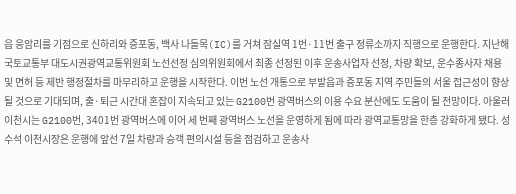읍 응암리를 기점으로 신하리와 증포동, 백사 나들목(IC)를 거쳐 잠실역 1번·11번 출구 정류소까지 직행으로 운행한다. 지난해 국토교통부 대도시권광역교통위원회 노선선정 심의위원회에서 최종 선정된 이후 운송사업자 선정, 차량 확보, 운수종사자 채용 및 면허 등 제반 행정절차를 마무리하고 운행을 시작한다. 이번 노선 개통으로 부발읍과 증포동 지역 주민들의 서울 접근성이 향상될 것으로 기대되며, 출·퇴근 시간대 혼잡이 지속되고 있는 G2100번 광역버스의 이용 수요 분산에도 도움이 될 전망이다. 아울러 이천시는 G2100번, 3401번 광역버스에 이어 세 번째 광역버스 노선을 운영하게 됨에 따라 광역교통망을 한층 강화하게 됐다. 성수석 이천시장은 운행에 앞선 7일 차량과 승객 편의시설 등을 점검하고 운송사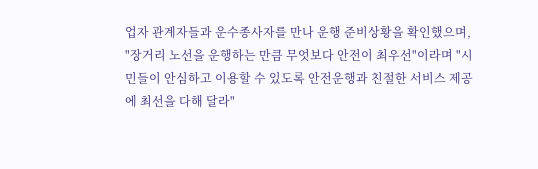업자 관계자들과 운수종사자를 만나 운행 준비상황을 확인했으며, "장거리 노선을 운행하는 만큼 무엇보다 안전이 최우선"이라며 "시민들이 안심하고 이용할 수 있도록 안전운행과 친절한 서비스 제공에 최선을 다해 달라"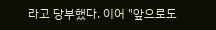라고 당부했다. 이어 "앞으로도